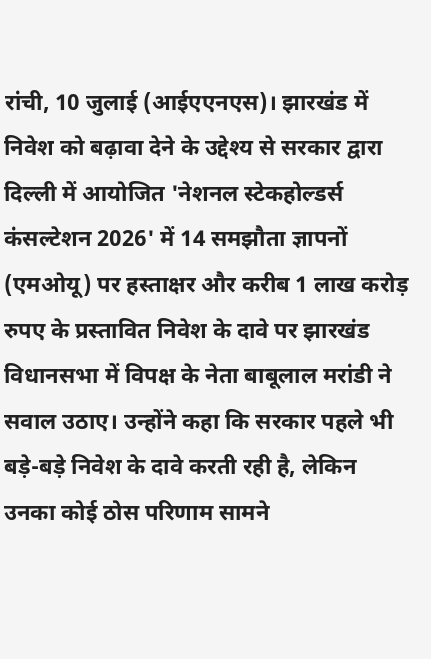रांची, 10 जुलाई (आईएएनएस)। झारखंड में निवेश को बढ़ावा देने के उद्देश्य से सरकार द्वारा दिल्ली में आयोजित 'नेशनल स्टेकहोल्डर्स कंसल्टेशन 2026' में 14 समझौता ज्ञापनों (एमओयू) पर हस्ताक्षर और करीब 1 लाख करोड़ रुपए के प्रस्तावित निवेश के दावे पर झारखंड विधानसभा में विपक्ष के नेता बाबूलाल मरांडी ने सवाल उठाए। उन्होंने कहा कि सरकार पहले भी बड़े-बड़े निवेश के दावे करती रही है, लेकिन उनका कोई ठोस परिणाम सामने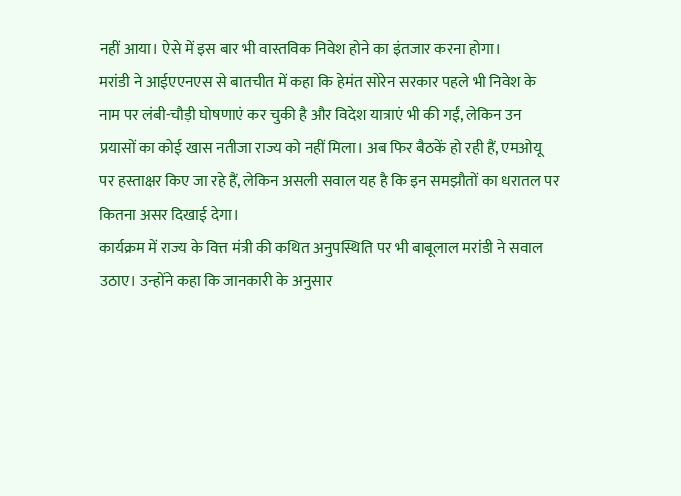नहीं आया। ऐसे में इस बार भी वास्तविक निवेश होने का इंतजार करना होगा।
मरांडी ने आईएएनएस से बातचीत में कहा कि हेमंत सोरेन सरकार पहले भी निवेश के नाम पर लंबी-चौड़ी घोषणाएं कर चुकी है और विदेश यात्राएं भी की गईं, लेकिन उन प्रयासों का कोई खास नतीजा राज्य को नहीं मिला। अब फिर बैठकें हो रही हैं, एमओयू पर हस्ताक्षर किए जा रहे हैं, लेकिन असली सवाल यह है कि इन समझौतों का धरातल पर कितना असर दिखाई देगा।
कार्यक्रम में राज्य के वित्त मंत्री की कथित अनुपस्थिति पर भी बाबूलाल मरांडी ने सवाल उठाए। उन्होंने कहा कि जानकारी के अनुसार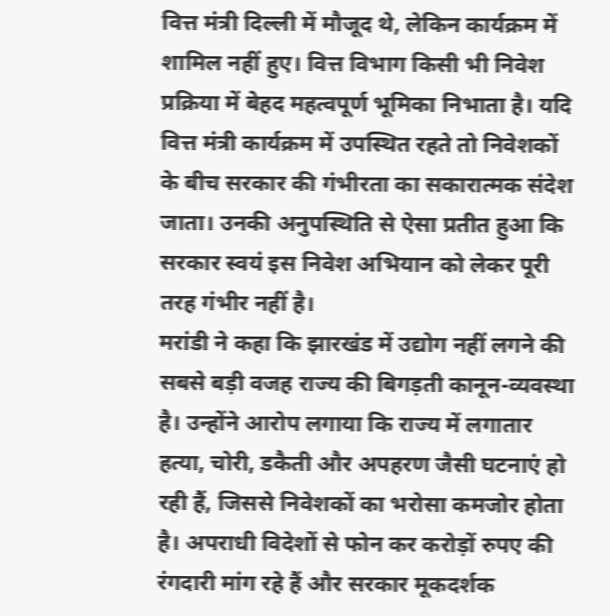वित्त मंत्री दिल्ली में मौजूद थे, लेकिन कार्यक्रम में शामिल नहीं हुए। वित्त विभाग किसी भी निवेश प्रक्रिया में बेहद महत्वपूर्ण भूमिका निभाता है। यदि वित्त मंत्री कार्यक्रम में उपस्थित रहते तो निवेशकों के बीच सरकार की गंभीरता का सकारात्मक संदेश जाता। उनकी अनुपस्थिति से ऐसा प्रतीत हुआ कि सरकार स्वयं इस निवेश अभियान को लेकर पूरी तरह गंभीर नहीं है।
मरांडी ने कहा कि झारखंड में उद्योग नहीं लगने की सबसे बड़ी वजह राज्य की बिगड़ती कानून-व्यवस्था है। उन्होंने आरोप लगाया कि राज्य में लगातार हत्या, चोरी, डकैती और अपहरण जैसी घटनाएं हो रही हैं, जिससे निवेशकों का भरोसा कमजोर होता है। अपराधी विदेशों से फोन कर करोड़ों रुपए की रंगदारी मांग रहे हैं और सरकार मूकदर्शक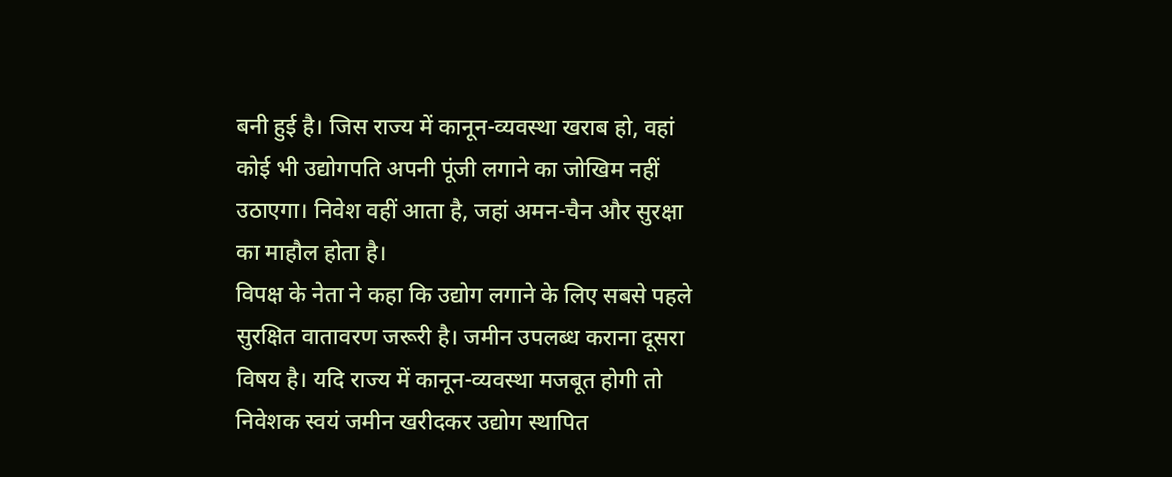बनी हुई है। जिस राज्य में कानून-व्यवस्था खराब हो, वहां कोई भी उद्योगपति अपनी पूंजी लगाने का जोखिम नहीं उठाएगा। निवेश वहीं आता है, जहां अमन-चैन और सुरक्षा का माहौल होता है।
विपक्ष के नेता ने कहा कि उद्योग लगाने के लिए सबसे पहले सुरक्षित वातावरण जरूरी है। जमीन उपलब्ध कराना दूसरा विषय है। यदि राज्य में कानून-व्यवस्था मजबूत होगी तो निवेशक स्वयं जमीन खरीदकर उद्योग स्थापित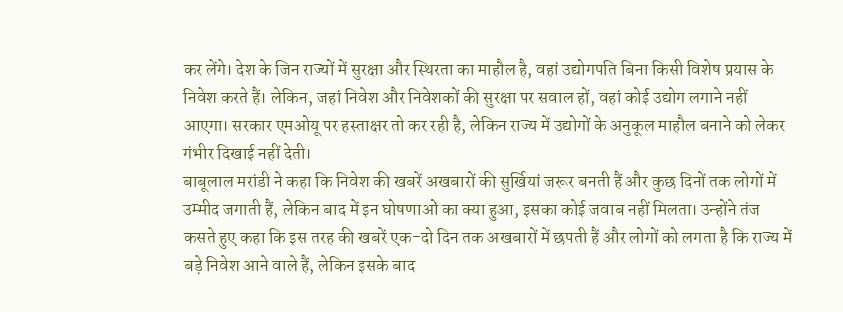कर लेंगे। देश के जिन राज्यों में सुरक्षा और स्थिरता का माहौल है, वहां उद्योगपति बिना किसी विशेष प्रयास के निवेश करते हैं। लेकिन, जहां निवेश और निवेशकों की सुरक्षा पर सवाल हों, वहां कोई उद्योग लगाने नहीं आएगा। सरकार एमओयू पर हस्ताक्षर तो कर रही है, लेकिन राज्य में उद्योगों के अनुकूल माहौल बनाने को लेकर गंभीर दिखाई नहीं देती।
बाबूलाल मरांडी ने कहा कि निवेश की खबरें अखबारों की सुर्खियां जरूर बनती हैं और कुछ दिनों तक लोगों में उम्मीद जगाती हैं, लेकिन बाद में इन घोषणाओं का क्या हुआ, इसका कोई जवाब नहीं मिलता। उन्होंने तंज कसते हुए कहा कि इस तरह की खबरें एक-दो दिन तक अखबारों में छपती हैं और लोगों को लगता है कि राज्य में बड़े निवेश आने वाले हैं, लेकिन इसके बाद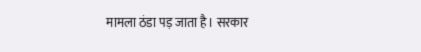मामला ठंडा पड़ जाता है। सरकार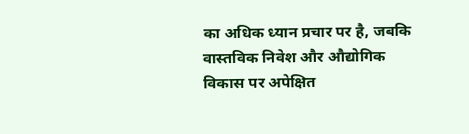का अधिक ध्यान प्रचार पर है, जबकि वास्तविक निवेश और औद्योगिक विकास पर अपेक्षित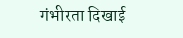गंभीरता दिखाई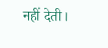नहीं देती।